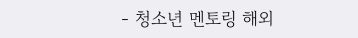- 청소년 멘토링 해외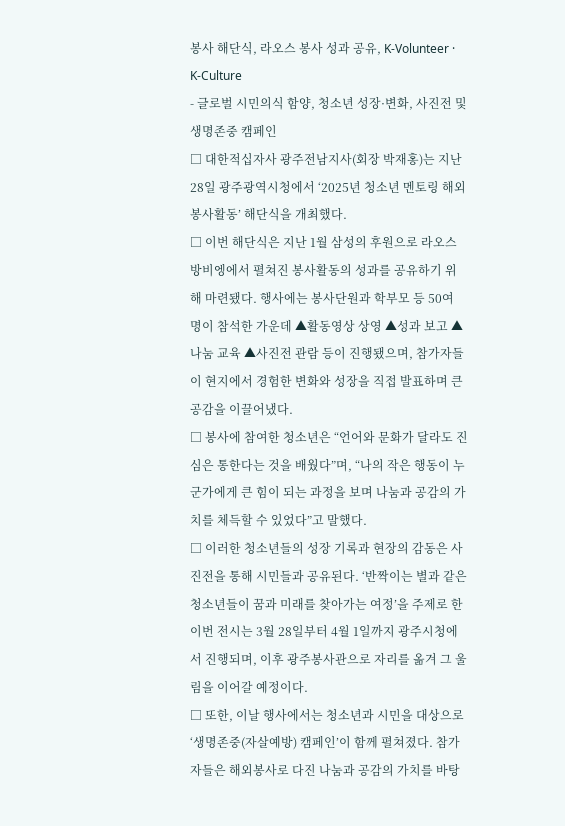봉사 해단식, 라오스 봉사 성과 공유, K-Volunteer · K-Culture
- 글로벌 시민의식 함양, 청소년 성장·변화, 사진전 및 생명존중 캠페인
□ 대한적십자사 광주전남지사(회장 박재홍)는 지난 28일 광주광역시청에서 ‘2025년 청소년 멘토링 해외봉사활동’ 해단식을 개최했다.
□ 이번 해단식은 지난 1월 삼성의 후원으로 라오스 방비엥에서 펼쳐진 봉사활동의 성과를 공유하기 위해 마련됐다. 행사에는 봉사단원과 학부모 등 50여 명이 참석한 가운데 ▲활동영상 상영 ▲성과 보고 ▲나눔 교육 ▲사진전 관람 등이 진행됐으며, 참가자들이 현지에서 경험한 변화와 성장을 직접 발표하며 큰 공감을 이끌어냈다.
□ 봉사에 참여한 청소년은 “언어와 문화가 달라도 진심은 통한다는 것을 배웠다”며, “나의 작은 행동이 누군가에게 큰 힘이 되는 과정을 보며 나눔과 공감의 가치를 체득할 수 있었다”고 말했다.
□ 이러한 청소년들의 성장 기록과 현장의 감동은 사진전을 통해 시민들과 공유된다. ‘반짝이는 별과 같은 청소년들이 꿈과 미래를 찾아가는 여정’을 주제로 한 이번 전시는 3월 28일부터 4월 1일까지 광주시청에서 진행되며, 이후 광주봉사관으로 자리를 옮겨 그 울림을 이어갈 예정이다.
□ 또한, 이날 행사에서는 청소년과 시민을 대상으로 ‘생명존중(자살예방) 캠페인’이 함께 펼쳐졌다. 참가자들은 해외봉사로 다진 나눔과 공감의 가치를 바탕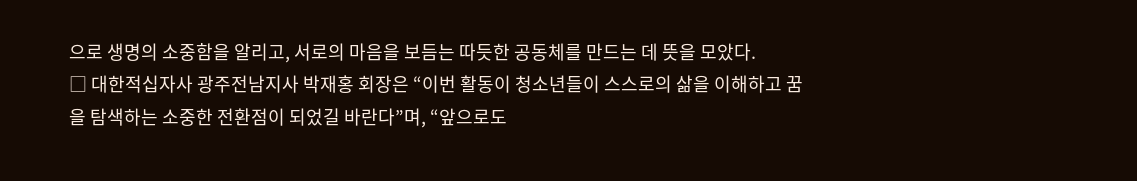으로 생명의 소중함을 알리고, 서로의 마음을 보듬는 따듯한 공동체를 만드는 데 뜻을 모았다.
□ 대한적십자사 광주전남지사 박재홍 회장은 “이번 활동이 청소년들이 스스로의 삶을 이해하고 꿈을 탐색하는 소중한 전환점이 되었길 바란다”며, “앞으로도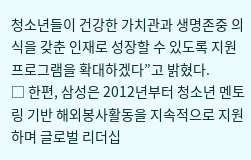청소년들이 건강한 가치관과 생명존중 의식을 갖춘 인재로 성장할 수 있도록 지원 프로그램을 확대하겠다”고 밝혔다.
□ 한편, 삼성은 2012년부터 청소년 멘토링 기반 해외봉사활동을 지속적으로 지원하며 글로벌 리더십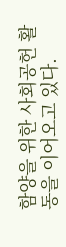함양을 위한 사회공헌 활동을 이어오고 있다.